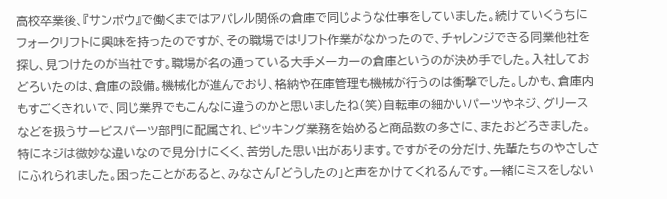高校卒業後、『サンボウ』で働くまではアパレル関係の倉庫で同じような仕事をしていました。続けていくうちにフォークリフトに興味を持ったのですが、その職場ではリフト作業がなかったので、チャレンジできる同業他社を探し、見つけたのが当社です。職場が名の通っている大手メーカーの倉庫というのが決め手でした。入社しておどろいたのは、倉庫の設備。機械化が進んでおり、格納や在庫管理も機械が行うのは衝撃でした。しかも、倉庫内もすごくきれいで、同じ業界でもこんなに違うのかと思いましたね(笑)自転車の細かいパーツやネジ、グリースなどを扱うサービスパーツ部門に配属され、ピッキング業務を始めると商品数の多さに、またおどろきました。特にネジは微妙な違いなので見分けにくく、苦労した思い出があります。ですがその分だけ、先輩たちのやさしさにふれられました。困ったことがあると、みなさん「どうしたの」と声をかけてくれるんです。一緒にミスをしない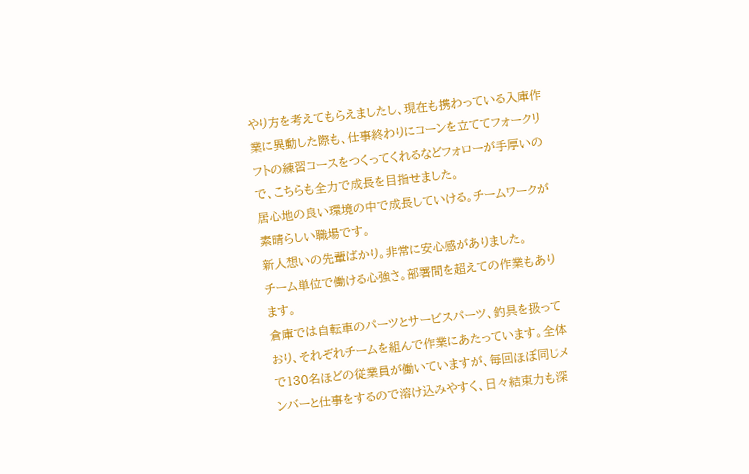やり方を考えてもらえましたし、現在も携わっている入庫作業に異動した際も、仕事終わりにコーンを立ててフォークリフトの練習コースをつくってくれるなどフォローが手厚いので、こちらも全力で成長を目指せました。
居心地の良い環境の中で成長していける。チームワークが素晴らしい職場です。
新人想いの先輩ばかり。非常に安心感がありました。
チーム単位で働ける心強さ。部署間を超えての作業もあります。
倉庫では自転車のパーツとサービスパーツ、釣具を扱っており、それぞれチームを組んで作業にあたっています。全体で130名ほどの従業員が働いていますが、毎回ほぼ同じメンバーと仕事をするので溶け込みやすく、日々結束力も深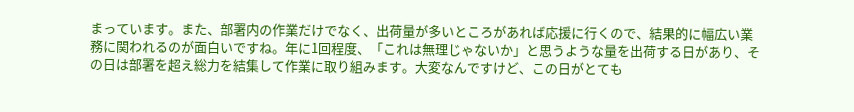まっています。また、部署内の作業だけでなく、出荷量が多いところがあれば応援に行くので、結果的に幅広い業務に関われるのが面白いですね。年に1回程度、「これは無理じゃないか」と思うような量を出荷する日があり、その日は部署を超え総力を結集して作業に取り組みます。大変なんですけど、この日がとても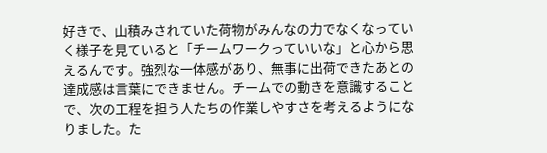好きで、山積みされていた荷物がみんなの力でなくなっていく様子を見ていると「チームワークっていいな」と心から思えるんです。強烈な一体感があり、無事に出荷できたあとの達成感は言葉にできません。チームでの動きを意識することで、次の工程を担う人たちの作業しやすさを考えるようになりました。た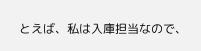とえば、私は入庫担当なので、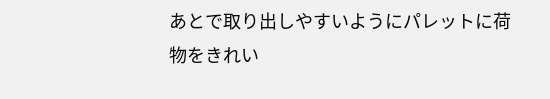あとで取り出しやすいようにパレットに荷物をきれい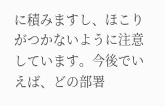に積みますし、ほこりがつかないように注意しています。今後でいえば、どの部署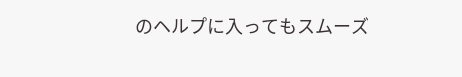のヘルプに入ってもスムーズ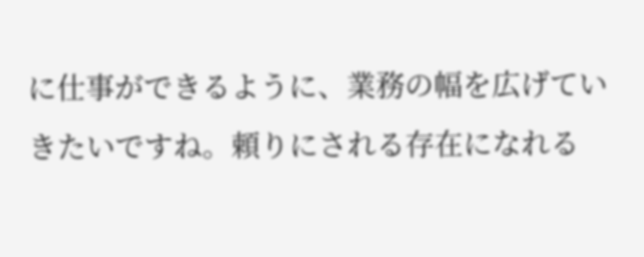に仕事ができるように、業務の幅を広げていきたいですね。頼りにされる存在になれる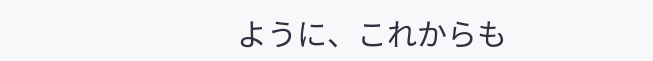ように、これからも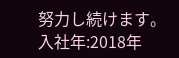努力し続けます。
入社年:2018年